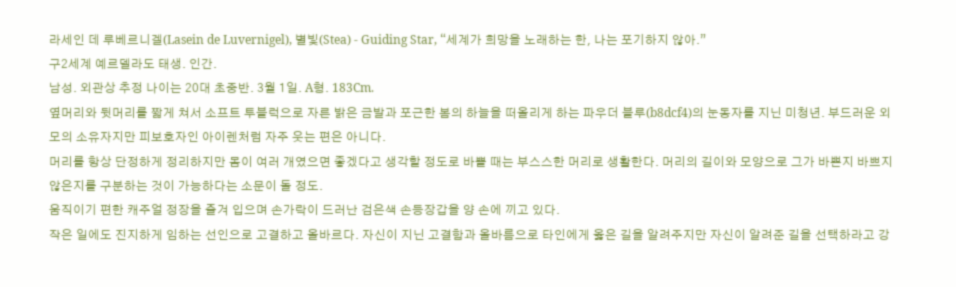라세인 데 루베르니겔(Lasein de Luvernigel), 별빛(Stea) - Guiding Star, “세계가 희망을 노래하는 한, 나는 포기하지 않아.”
구2세계 예르델라도 태생. 인간.
남성. 외관상 추정 나이는 20대 초중반. 3월 1일. A형. 183Cm.
옆머리와 뒷머리를 짧게 쳐서 소프트 투블럭으로 자른 밝은 금발과 포근한 봄의 하늘을 떠올리게 하는 파우더 블루(b8dcf4)의 눈동자를 지닌 미청년. 부드러운 외모의 소유자지만 피보호자인 아이렌처럼 자주 웃는 편은 아니다.
머리를 항상 단정하게 정리하지만 몸이 여러 개였으면 좋겠다고 생각할 정도로 바쁠 때는 부스스한 머리로 생활한다. 머리의 길이와 모양으로 그가 바쁜지 바쁘지 않은지를 구분하는 것이 가능하다는 소문이 돌 정도.
움직이기 편한 캐주얼 정장을 즐겨 입으며 손가락이 드러난 검은색 손등장갑을 양 손에 끼고 있다.
작은 일에도 진지하게 임하는 선인으로 고결하고 올바르다. 자신이 지닌 고결함과 올바름으로 타인에게 옳은 길을 알려주지만 자신이 알려준 길을 선택하라고 강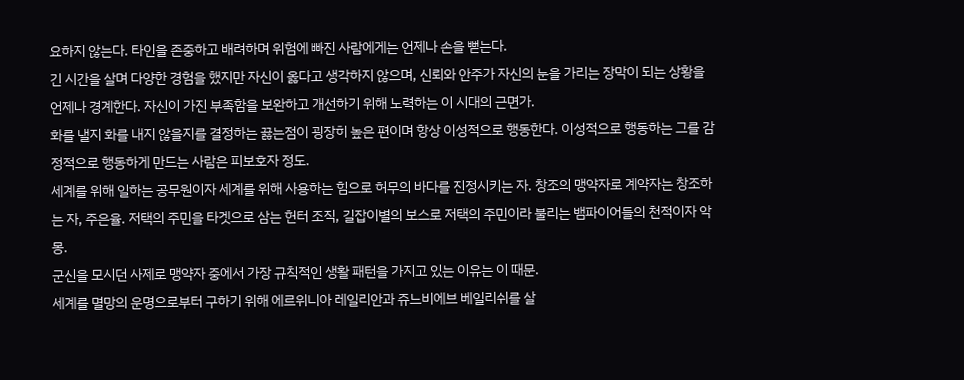요하지 않는다. 타인을 존중하고 배려하며 위험에 빠진 사람에게는 언제나 손을 뻗는다.
긴 시간을 살며 다양한 경험을 했지만 자신이 옳다고 생각하지 않으며, 신뢰와 안주가 자신의 눈을 가리는 장막이 되는 상황을 언제나 경계한다. 자신이 가진 부족함을 보완하고 개선하기 위해 노력하는 이 시대의 근면가.
화를 낼지 화를 내지 않을지를 결정하는 끓는점이 굉장히 높은 편이며 항상 이성적으로 행동한다. 이성적으로 행동하는 그를 감정적으로 행동하게 만드는 사람은 피보호자 정도.
세계를 위해 일하는 공무원이자 세계를 위해 사용하는 힘으로 허무의 바다를 진정시키는 자. 창조의 맹약자로 계약자는 창조하는 자, 주은율. 저택의 주민을 타겟으로 삼는 헌터 조직, 길잡이별의 보스로 저택의 주민이라 불리는 뱀파이어들의 천적이자 악몽.
군신을 모시던 사제로 맹약자 중에서 가장 규칙적인 생활 패턴을 가지고 있는 이유는 이 때문.
세계를 멸망의 운명으로부터 구하기 위해 에르위니아 레일리안과 쥬느비에브 베일리쉬를 살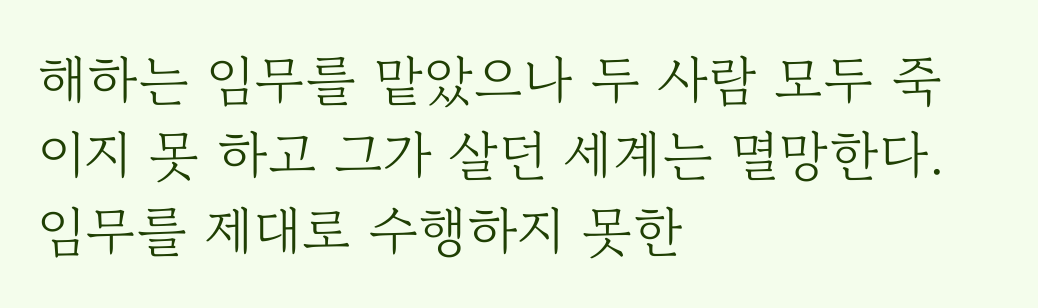해하는 임무를 맡았으나 두 사람 모두 죽이지 못 하고 그가 살던 세계는 멸망한다. 임무를 제대로 수행하지 못한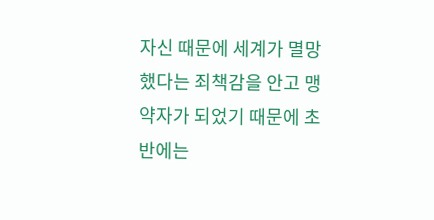자신 때문에 세계가 멸망했다는 죄책감을 안고 맹약자가 되었기 때문에 초반에는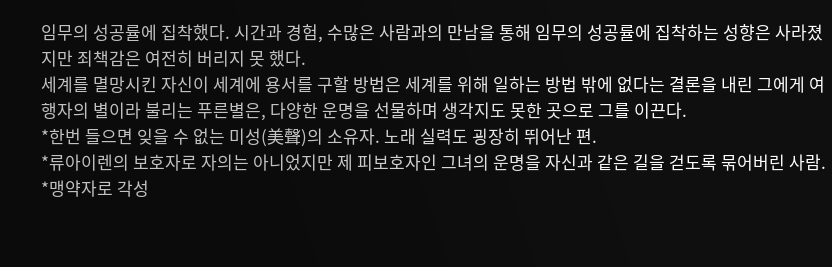임무의 성공률에 집착했다. 시간과 경험, 수많은 사람과의 만남을 통해 임무의 성공률에 집착하는 성향은 사라졌지만 죄책감은 여전히 버리지 못 했다.
세계를 멸망시킨 자신이 세계에 용서를 구할 방법은 세계를 위해 일하는 방법 밖에 없다는 결론을 내린 그에게 여행자의 별이라 불리는 푸른별은, 다양한 운명을 선물하며 생각지도 못한 곳으로 그를 이끈다.
*한번 들으면 잊을 수 없는 미성(美聲)의 소유자. 노래 실력도 굉장히 뛰어난 편.
*류아이렌의 보호자로 자의는 아니었지만 제 피보호자인 그녀의 운명을 자신과 같은 길을 걷도록 묶어버린 사람.
*맹약자로 각성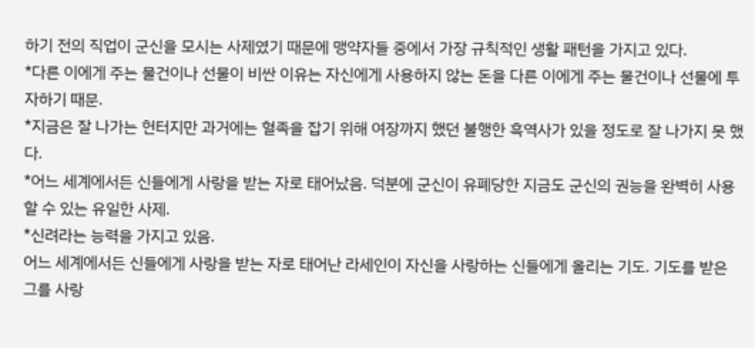하기 전의 직업이 군신을 모시는 사제였기 때문에 맹약자들 중에서 가장 규칙적인 생활 패턴을 가지고 있다.
*다른 이에게 주는 물건이나 선물이 비싼 이유는 자신에게 사용하지 않는 돈을 다른 이에게 주는 물건이나 선물에 투자하기 때문.
*지금은 잘 나가는 헌터지만 과거에는 혈족을 잡기 위해 여장까지 했던 불행한 흑역사가 있을 정도로 잘 나가지 못 했다.
*어느 세계에서든 신들에게 사랑을 받는 자로 태어났음. 덕분에 군신이 유폐당한 지금도 군신의 권능을 완벽히 사용할 수 있는 유일한 사제.
*신려라는 능력을 가지고 있음.
어느 세계에서든 신들에게 사랑을 받는 자로 태어난 라세인이 자신을 사랑하는 신들에게 올리는 기도. 기도를 받은 그를 사랑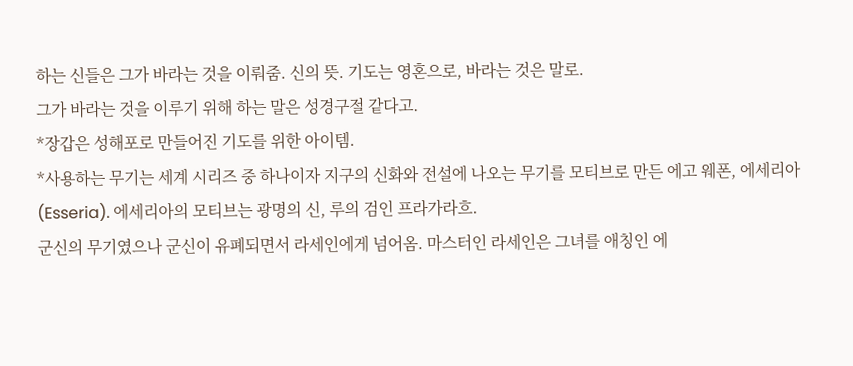하는 신들은 그가 바라는 것을 이뤄줌. 신의 뜻. 기도는 영혼으로, 바라는 것은 말로.
그가 바라는 것을 이루기 위해 하는 말은 성경구절 같다고.
*장갑은 성해포로 만들어진 기도를 위한 아이템.
*사용하는 무기는 세계 시리즈 중 하나이자 지구의 신화와 전설에 나오는 무기를 모티브로 만든 에고 웨폰, 에세리아(Esseria). 에세리아의 모티브는 광명의 신, 루의 검인 프라가라흐.
군신의 무기였으나 군신이 유폐되면서 라세인에게 넘어옴. 마스터인 라세인은 그녀를 애칭인 에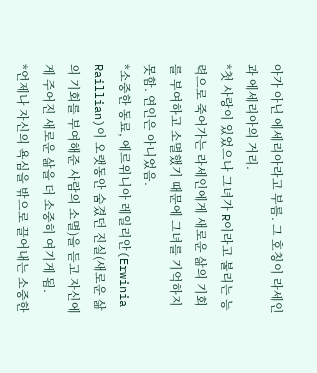아가 아닌 에세리아라고 부름. 그 호칭이 라세인과 에세리아의 거리.
*첫 사랑이 있었으나 그녀가 R이라고 불리는 능력으로 죽어가는 라세인에게 새로운 삶의 기회를 부여하고 소멸했기 때문에 그녀를 기억하지 못함. 연인은 아니었음.
*소중한 동료, 에르위니아 레일리안(Erwinia Raillian)이 오랫동안 숨겼던 진실(새로운 삶의 기회를 부여해준 사람의 소멸)을 듣고 자신에게 주어진 새로운 삶을 더 소중히 여기게 됨.
*언제나 자신의 욕심을 밖으로 끌어내는 소중한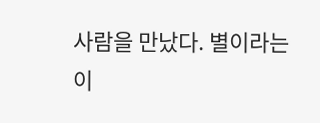사람을 만났다. 별이라는 이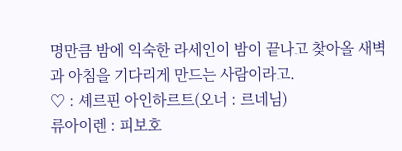명만큼 밤에 익숙한 라세인이 밤이 끝나고 찾아올 새벽과 아침을 기다리게 만드는 사람이라고.
♡ : 셰르핀 아인하르트(오너 : 르네님)
류아이렌 : 피보호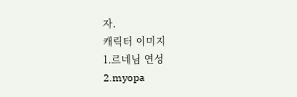자.
캐릭터 이미지
1.르네님 연성
2.myopa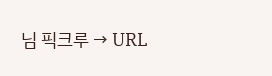님 픽크루 → URL